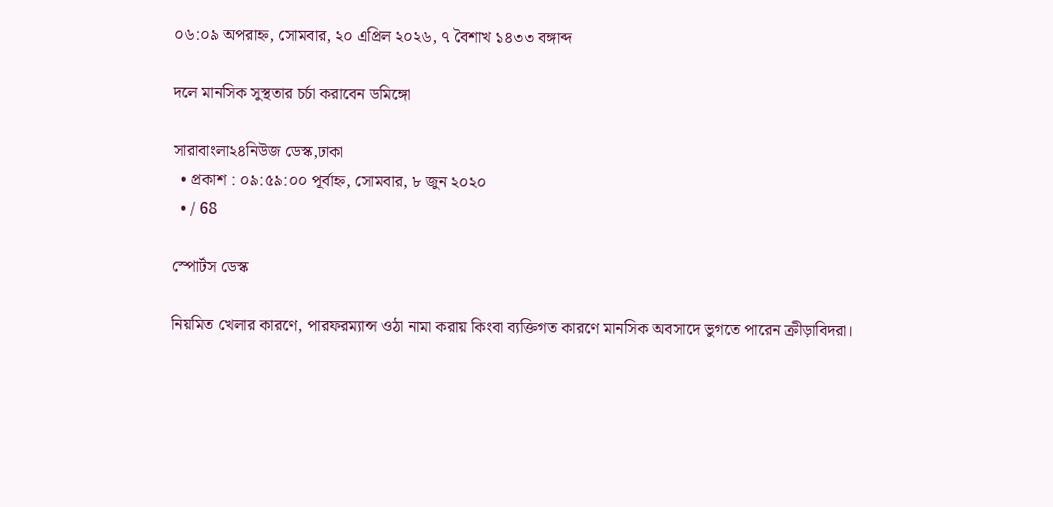০৬:০৯ অপরাহ্ন, সোমবার, ২০ এপ্রিল ২০২৬, ৭ বৈশাখ ১৪৩৩ বঙ্গাব্দ

দলে মানসিক সুস্থতার চর্চা করাবেন ডমিঙ্গো

সারাবাংলা২৪নিউজ ডেস্ক,ঢাকা
  • প্রকাশ : ০৯:৫৯:০০ পূর্বাহ্ন, সোমবার, ৮ জুন ২০২০
  • / 68

স্পোর্টস ডেস্ক

নিয়মিত খেলার কারণে, পারফরম্যান্স ওঠা নামা করায় কিংবা ব্যক্তিগত কারণে মানসিক অবসাদে ভুগতে পারেন ক্রীড়াবিদরা।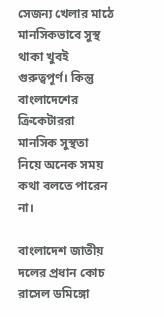সেজন্য খেলার মাঠে মানসিকভাবে সুস্থ থাকা খুবই গুরুত্বপূর্ণ। কিন্তু বাংলাদেশের ক্রিকেটাররা মানসিক সুস্থতা নিয়ে অনেক সময় কথা বলতে পারেন না।

বাংলাদেশ জাতীয় দলের প্রধান কোচ রাসেল ডমিঙ্গো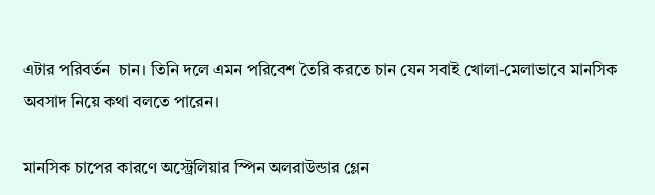এটার পরিবর্তন  চান। তিনি দলে এমন পরিবেশ তৈরি করতে চান যেন সবাই খোলা-মেলাভাবে মানসিক অবসাদ নিয়ে কথা বলতে পারেন।

মানসিক চাপের কারণে অস্ট্রেলিয়ার স্পিন অলরাউন্ডার গ্লেন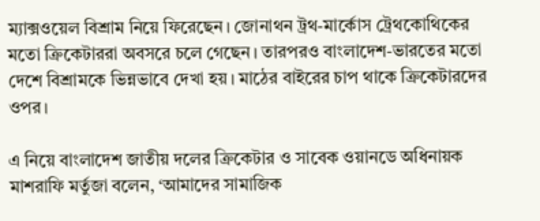ম্যাক্সওয়েল বিশ্রাম নিয়ে ফিরেছেন। জোনাথন ট্রথ-মার্কোস ট্রেথকোথিকের মতো ক্রিকেটাররা অবসরে চলে গেছেন। তারপরও বাংলাদেশ-ভারতের মতো দেশে বিশ্রামকে ভিন্নভাবে দেখা হয়। মাঠের বাইরের চাপ থাকে ক্রিকেটারদের ওপর।

এ নিয়ে বাংলাদেশ জাতীয় দলের ক্রিকেটার ও সাবেক ওয়ানডে অধিনায়ক মাশরাফি মর্তুজা বলেন, ‘আমাদের সামাজিক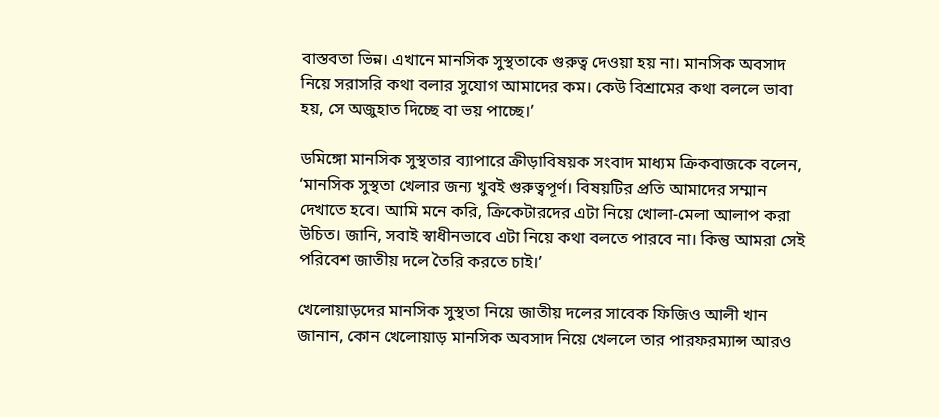বাস্তবতা ভিন্ন। এখানে মানসিক সুস্থতাকে গুরুত্ব দেওয়া হয় না। মানসিক অবসাদ নিয়ে সরাসরি কথা বলার সুযোগ আমাদের কম। কেউ বিশ্রামের কথা বললে ভাবা হয়, সে অজুহাত দিচ্ছে বা ভয় পাচ্ছে।’

ডমিঙ্গো মানসিক সুস্থতার ব্যাপারে ক্রীড়াবিষয়ক সংবাদ মাধ্যম ক্রিকবাজকে বলেন, ‘মানসিক সুস্থতা খেলার জন্য খুবই গুরুত্বপূর্ণ। বিষয়টির প্রতি আমাদের সম্মান দেখাতে হবে। আমি মনে করি, ক্রিকেটারদের এটা নিয়ে খোলা-মেলা আলাপ করা উচিত। জানি, সবাই স্বাধীনভাবে এটা নিয়ে কথা বলতে পারবে না। কিন্তু আমরা সেই পরিবেশ জাতীয় দলে তৈরি করতে চাই।’

খেলোয়াড়দের মানসিক সুস্থতা নিয়ে জাতীয় দলের সাবেক ফিজিও আলী খান জানান, কোন খেলোয়াড় মানসিক অবসাদ নিয়ে খেললে তার পারফরম্যান্স আরও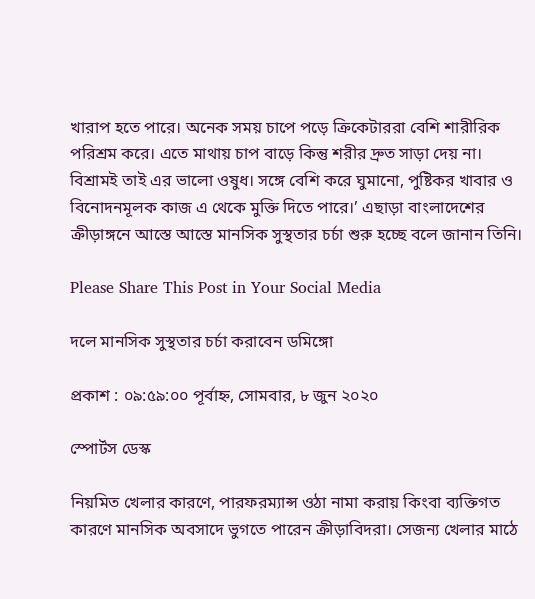খারাপ হতে পারে। অনেক সময় চাপে পড়ে ক্রিকেটাররা বেশি শারীরিক পরিশ্রম করে। এতে মাথায় চাপ বাড়ে কিন্তু শরীর দ্রুত সাড়া দেয় না। বিশ্রামই তাই এর ভালো ওষুধ। সঙ্গে বেশি করে ঘুমানো, পুষ্টিকর খাবার ও বিনোদনমূলক কাজ এ থেকে মুক্তি দিতে পারে।’ এছাড়া বাংলাদেশের ক্রীড়াঙ্গনে আস্তে আস্তে মানসিক সুস্থতার চর্চা শুরু হচ্ছে বলে জানান তিনি।

Please Share This Post in Your Social Media

দলে মানসিক সুস্থতার চর্চা করাবেন ডমিঙ্গো

প্রকাশ : ০৯:৫৯:০০ পূর্বাহ্ন, সোমবার, ৮ জুন ২০২০

স্পোর্টস ডেস্ক

নিয়মিত খেলার কারণে, পারফরম্যান্স ওঠা নামা করায় কিংবা ব্যক্তিগত কারণে মানসিক অবসাদে ভুগতে পারেন ক্রীড়াবিদরা। সেজন্য খেলার মাঠে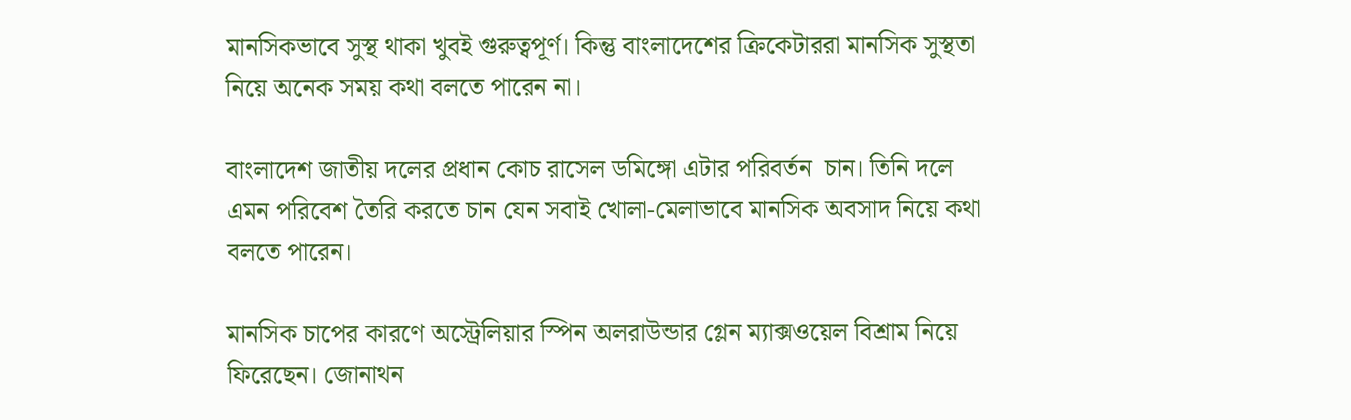মানসিকভাবে সুস্থ থাকা খুবই গুরুত্বপূর্ণ। কিন্তু বাংলাদেশের ক্রিকেটাররা মানসিক সুস্থতা নিয়ে অনেক সময় কথা বলতে পারেন না।

বাংলাদেশ জাতীয় দলের প্রধান কোচ রাসেল ডমিঙ্গো এটার পরিবর্তন  চান। তিনি দলে এমন পরিবেশ তৈরি করতে চান যেন সবাই খোলা-মেলাভাবে মানসিক অবসাদ নিয়ে কথা বলতে পারেন।

মানসিক চাপের কারণে অস্ট্রেলিয়ার স্পিন অলরাউন্ডার গ্লেন ম্যাক্সওয়েল বিশ্রাম নিয়ে ফিরেছেন। জোনাথন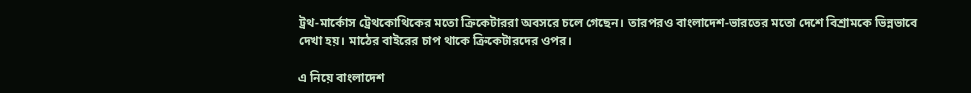ট্রথ-মার্কোস ট্রেথকোথিকের মতো ক্রিকেটাররা অবসরে চলে গেছেন। তারপরও বাংলাদেশ-ভারতের মতো দেশে বিশ্রামকে ভিন্নভাবে দেখা হয়। মাঠের বাইরের চাপ থাকে ক্রিকেটারদের ওপর।

এ নিয়ে বাংলাদেশ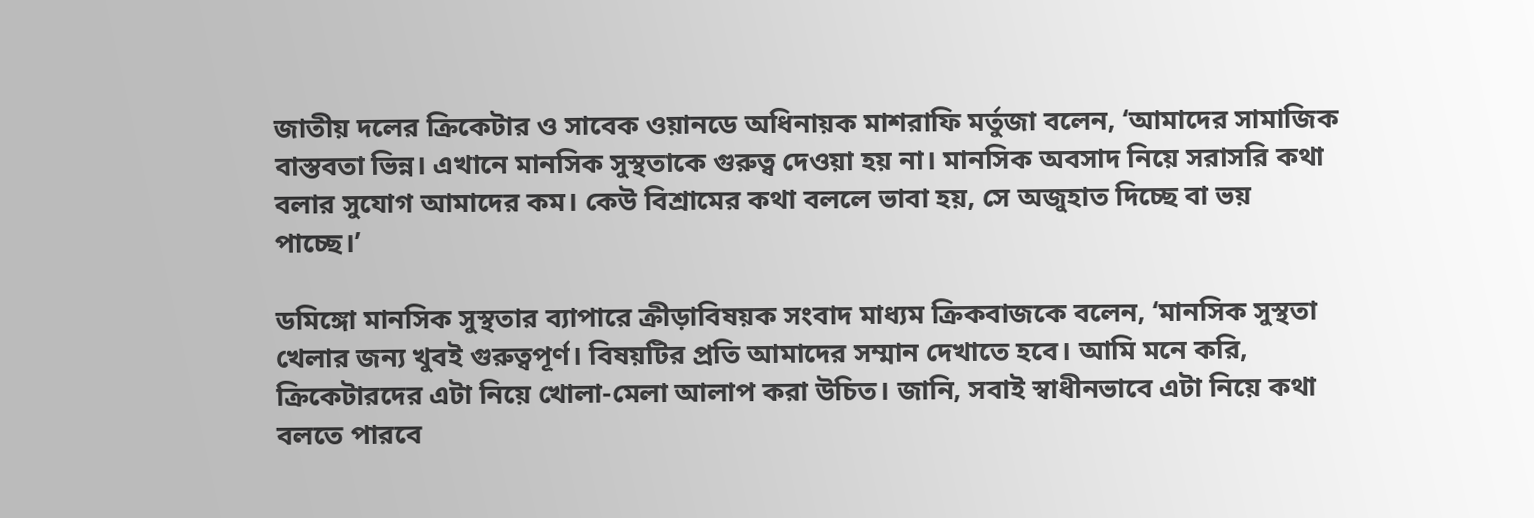জাতীয় দলের ক্রিকেটার ও সাবেক ওয়ানডে অধিনায়ক মাশরাফি মর্তুজা বলেন, ‘আমাদের সামাজিক বাস্তবতা ভিন্ন। এখানে মানসিক সুস্থতাকে গুরুত্ব দেওয়া হয় না। মানসিক অবসাদ নিয়ে সরাসরি কথা বলার সুযোগ আমাদের কম। কেউ বিশ্রামের কথা বললে ভাবা হয়, সে অজুহাত দিচ্ছে বা ভয় পাচ্ছে।’

ডমিঙ্গো মানসিক সুস্থতার ব্যাপারে ক্রীড়াবিষয়ক সংবাদ মাধ্যম ক্রিকবাজকে বলেন, ‘মানসিক সুস্থতা খেলার জন্য খুবই গুরুত্বপূর্ণ। বিষয়টির প্রতি আমাদের সম্মান দেখাতে হবে। আমি মনে করি, ক্রিকেটারদের এটা নিয়ে খোলা-মেলা আলাপ করা উচিত। জানি, সবাই স্বাধীনভাবে এটা নিয়ে কথা বলতে পারবে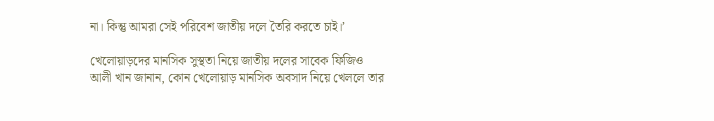না। কিন্তু আমরা সেই পরিবেশ জাতীয় দলে তৈরি করতে চাই।’

খেলোয়াড়দের মানসিক সুস্থতা নিয়ে জাতীয় দলের সাবেক ফিজিও আলী খান জানান, কোন খেলোয়াড় মানসিক অবসাদ নিয়ে খেললে তার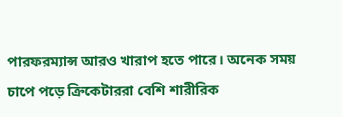পারফরম্যান্স আরও খারাপ হতে পারে। অনেক সময় চাপে পড়ে ক্রিকেটাররা বেশি শারীরিক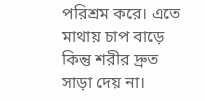পরিশ্রম করে। এতে মাথায় চাপ বাড়ে কিন্তু শরীর দ্রুত সাড়া দেয় না।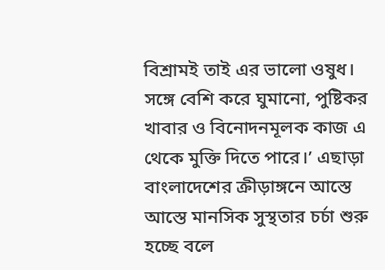বিশ্রামই তাই এর ভালো ওষুধ। সঙ্গে বেশি করে ঘুমানো, পুষ্টিকর খাবার ও বিনোদনমূলক কাজ এ থেকে মুক্তি দিতে পারে।’ এছাড়া বাংলাদেশের ক্রীড়াঙ্গনে আস্তে আস্তে মানসিক সুস্থতার চর্চা শুরু হচ্ছে বলে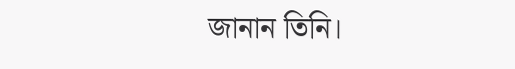জানান তিনি।